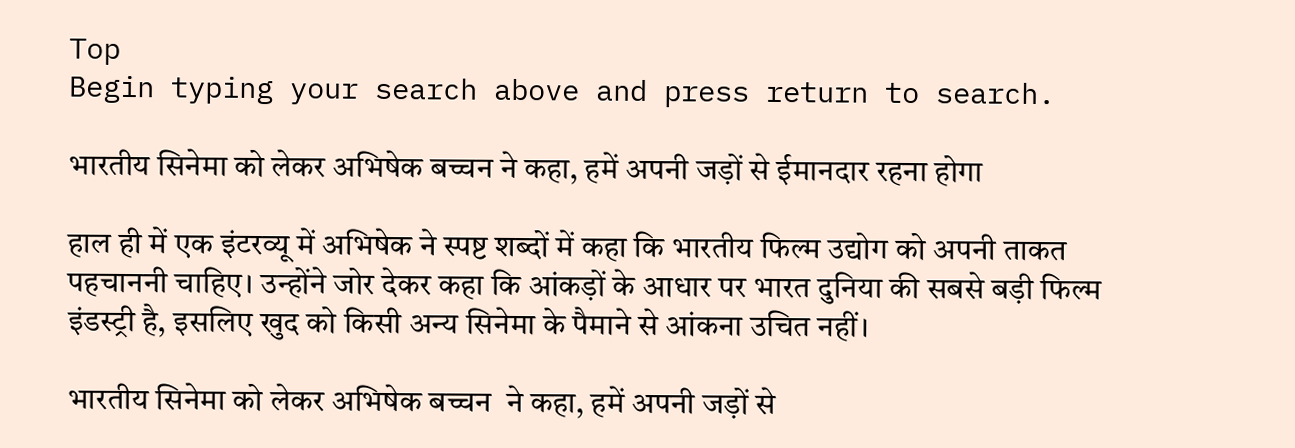Top
Begin typing your search above and press return to search.

भारतीय सिनेमा को लेकर अभिषेक बच्चन ने कहा, हमें अपनी जड़ों से ईमानदार रहना होगा

हाल ही में एक इंटरव्यू में अभिषेक ने स्पष्ट शब्दों में कहा कि भारतीय फिल्म उद्योग को अपनी ताकत पहचाननी चाहिए। उन्होंने जोर देकर कहा कि आंकड़ों के आधार पर भारत दुनिया की सबसे बड़ी फिल्म इंडस्ट्री है, इसलिए खुद को किसी अन्य सिनेमा के पैमाने से आंकना उचित नहीं।

भारतीय सिनेमा को लेकर अभिषेक बच्चन  ने कहा, हमें अपनी जड़ों से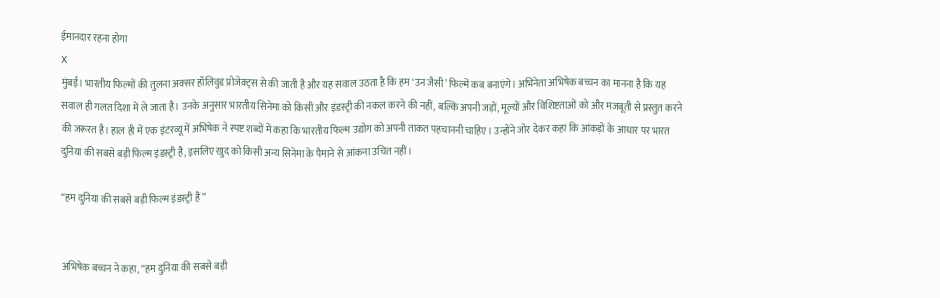ईमानदार रहना होगा
X
मुंबई। भारतीय फिल्मों की तुलना अक्सर हॉलिवुड प्रोजेक्ट्स से की जाती है और यह सवाल उठता है कि हम ‘उन जैसी’ फिल्में कब बनाएंगे। अभिनेता अभिषेक बच्चन का मानना है कि यह सवाल ही गलत दिशा में ले जाता है। उनके अनुसार भारतीय सिनेमा को किसी और इंडस्ट्री की नकल करने की नहीं, बल्कि अपनी जड़ों, मूल्यों और विशिष्टताओं को और मजबूती से प्रस्तुत करने की जरूरत है। हाल ही में एक इंटरव्यू में अभिषेक ने स्पष्ट शब्दों में कहा कि भारतीय फिल्म उद्योग को अपनी ताकत पहचाननी चाहिए। उन्होंने जोर देकर कहा कि आंकड़ों के आधार पर भारत दुनिया की सबसे बड़ी फिल्म इंडस्ट्री है, इसलिए खुद को किसी अन्य सिनेमा के पैमाने से आंकना उचित नहीं।

“हम दुनिया की सबसे बड़ी फिल्म इंडस्ट्री हैं”


अभिषेक बच्चन ने कहा, “हम दुनिया की सबसे बड़ी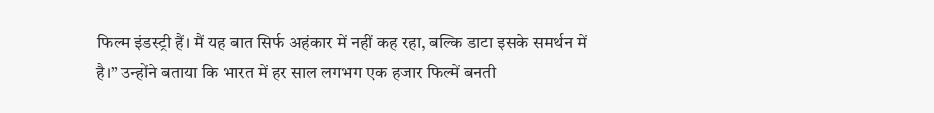फिल्म इंडस्ट्री हैं। मैं यह बात सिर्फ अहंकार में नहीं कह रहा, बल्कि डाटा इसके समर्थन में है।” उन्होंने बताया कि भारत में हर साल लगभग एक हजार फिल्में बनती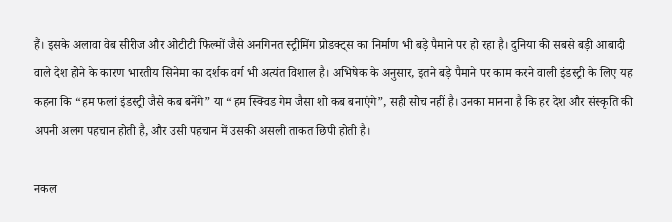हैं। इसके अलावा वेब सीरीज और ओटीटी फिल्मों जैसे अनगिनत स्ट्रीमिंग प्रोडक्ट्स का निर्माण भी बड़े पैमाने पर हो रहा है। दुनिया की सबसे बड़ी आबादी वाले देश होने के कारण भारतीय सिनेमा का दर्शक वर्ग भी अत्यंत विशाल है। अभिषेक के अनुसार, इतने बड़े पैमाने पर काम करने वाली इंडस्ट्री के लिए यह कहना कि “हम फलां इंडस्ट्री जैसे कब बनेंगे” या “हम स्क्विड गेम जैसा शो कब बनाएंगे”, सही सोच नहीं है। उनका मानना है कि हर देश और संस्कृति की अपनी अलग पहचान होती है, और उसी पहचान में उसकी असली ताकत छिपी होती है।

नकल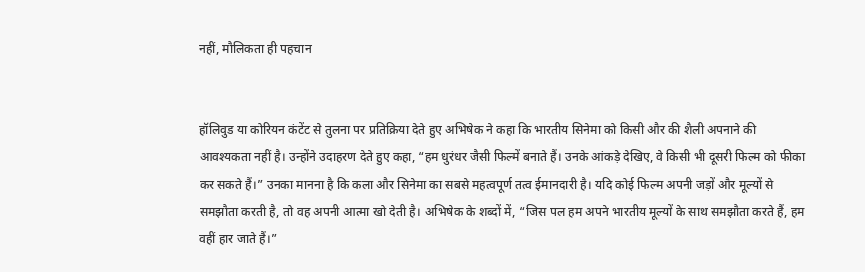नहीं, मौलिकता ही पहचान


हॉलिवुड या कोरियन कंटेंट से तुलना पर प्रतिक्रिया देते हुए अभिषेक ने कहा कि भारतीय सिनेमा को किसी और की शैली अपनाने की आवश्यकता नहीं है। उन्होंने उदाहरण देते हुए कहा, “हम धुरंधर जैसी फिल्में बनाते हैं। उनके आंकड़े देखिए, वे किसी भी दूसरी फिल्म को फीका कर सकते हैं।” उनका मानना है कि कला और सिनेमा का सबसे महत्वपूर्ण तत्व ईमानदारी है। यदि कोई फिल्म अपनी जड़ों और मूल्यों से समझौता करती है, तो वह अपनी आत्मा खो देती है। अभिषेक के शब्दों में, “जिस पल हम अपने भारतीय मूल्यों के साथ समझौता करते हैं, हम वहीं हार जाते हैं।”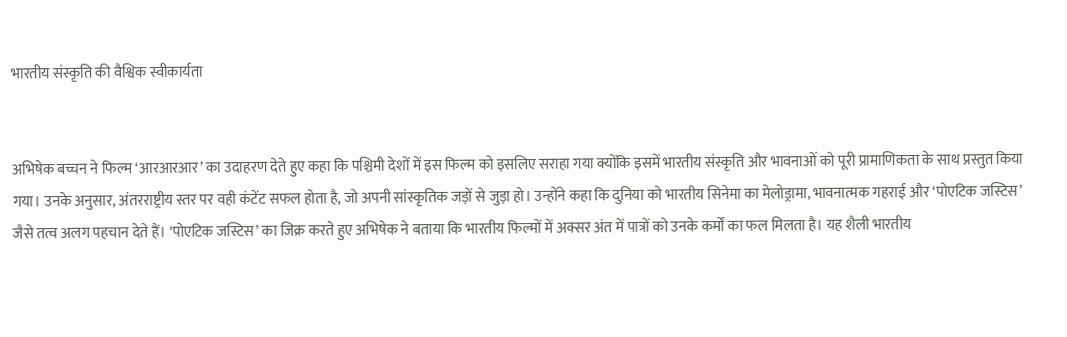भारतीय संस्कृति की वैश्विक स्वीकार्यता


अभिषेक बच्चन ने फिल्म ‘आरआरआर’ का उदाहरण देते हुए कहा कि पश्चिमी देशों में इस फिल्म को इसलिए सराहा गया क्योंकि इसमें भारतीय संस्कृति और भावनाओं को पूरी प्रामाणिकता के साथ प्रस्तुत किया गया। उनके अनुसार, अंतरराष्ट्रीय स्तर पर वही कंटेंट सफल होता है, जो अपनी सांस्कृतिक जड़ों से जुड़ा हो। उन्होंने कहा कि दुनिया को भारतीय सिनेमा का मेलोड्रामा, भावनात्मक गहराई और ‘पोएटिक जस्टिस’ जैसे तत्व अलग पहचान देते हैं। ‘पोएटिक जस्टिस’ का जिक्र करते हुए अभिषेक ने बताया कि भारतीय फिल्मों में अक्सर अंत में पात्रों को उनके कर्मों का फल मिलता है। यह शैली भारतीय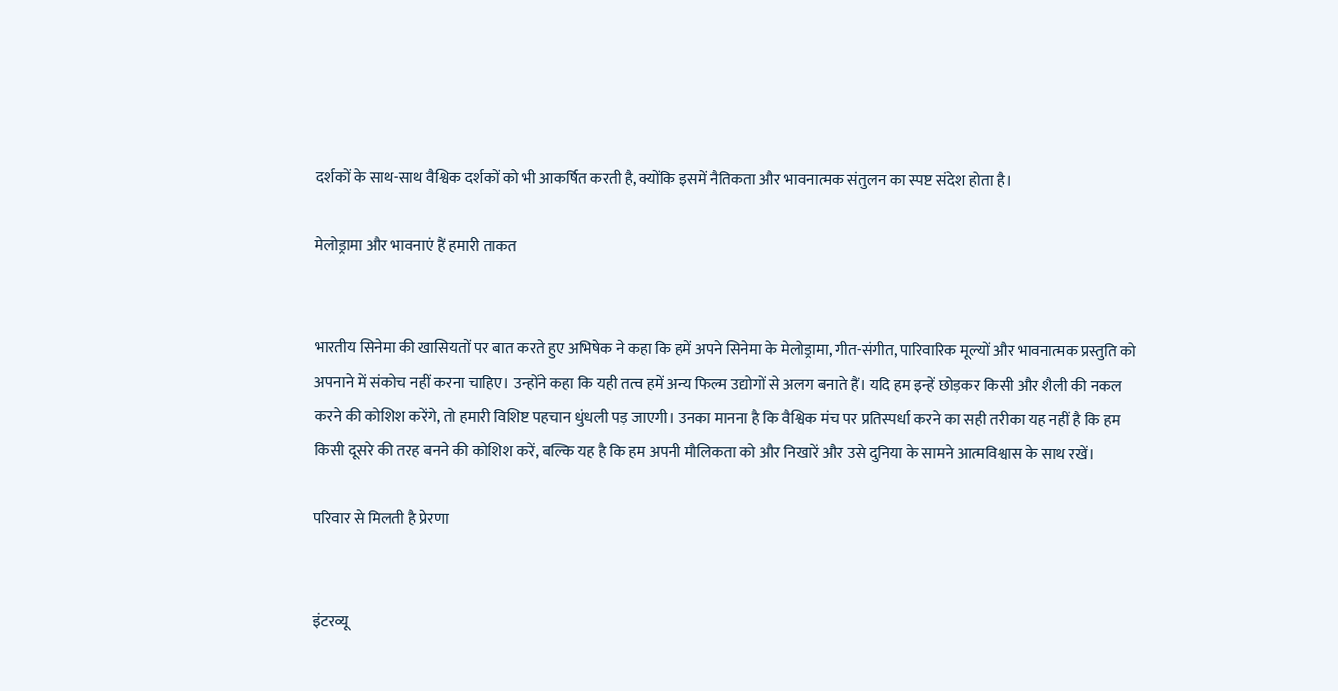दर्शकों के साथ-साथ वैश्विक दर्शकों को भी आकर्षित करती है, क्योंकि इसमें नैतिकता और भावनात्मक संतुलन का स्पष्ट संदेश होता है।

मेलोड्रामा और भावनाएं हैं हमारी ताकत


भारतीय सिनेमा की खासियतों पर बात करते हुए अभिषेक ने कहा कि हमें अपने सिनेमा के मेलोड्रामा, गीत-संगीत, पारिवारिक मूल्यों और भावनात्मक प्रस्तुति को अपनाने में संकोच नहीं करना चाहिए। उन्होंने कहा कि यही तत्व हमें अन्य फिल्म उद्योगों से अलग बनाते हैं। यदि हम इन्हें छोड़कर किसी और शैली की नकल करने की कोशिश करेंगे, तो हमारी विशिष्ट पहचान धुंधली पड़ जाएगी। उनका मानना है कि वैश्विक मंच पर प्रतिस्पर्धा करने का सही तरीका यह नहीं है कि हम किसी दूसरे की तरह बनने की कोशिश करें, बल्कि यह है कि हम अपनी मौलिकता को और निखारें और उसे दुनिया के सामने आत्मविश्वास के साथ रखें।

परिवार से मिलती है प्रेरणा


इंटरव्यू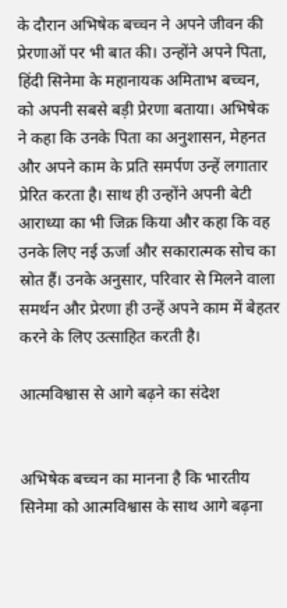के दौरान अभिषेक बच्चन ने अपने जीवन की प्रेरणाओं पर भी बात की। उन्होंने अपने पिता, हिंदी सिनेमा के महानायक अमिताभ बच्चन, को अपनी सबसे बड़ी प्रेरणा बताया। अभिषेक ने कहा कि उनके पिता का अनुशासन, मेहनत और अपने काम के प्रति समर्पण उन्हें लगातार प्रेरित करता है। साथ ही उन्होंने अपनी बेटी आराध्या का भी जिक्र किया और कहा कि वह उनके लिए नई ऊर्जा और सकारात्मक सोच का स्रोत हैं। उनके अनुसार, परिवार से मिलने वाला समर्थन और प्रेरणा ही उन्हें अपने काम में बेहतर करने के लिए उत्साहित करती है।

आत्मविश्वास से आगे बढ़ने का संदेश


अभिषेक बच्चन का मानना है कि भारतीय सिनेमा को आत्मविश्वास के साथ आगे बढ़ना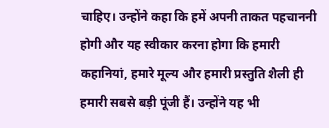चाहिए। उन्होंने कहा कि हमें अपनी ताकत पहचाननी होगी और यह स्वीकार करना होगा कि हमारी कहानियां, हमारे मूल्य और हमारी प्रस्तुति शैली ही हमारी सबसे बड़ी पूंजी हैं। उन्होंने यह भी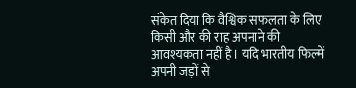संकेत दिया कि वैश्विक सफलता के लिए किसी और की राह अपनाने की आवश्यकता नहीं है। यदि भारतीय फिल्में अपनी जड़ों से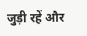जुड़ी रहें और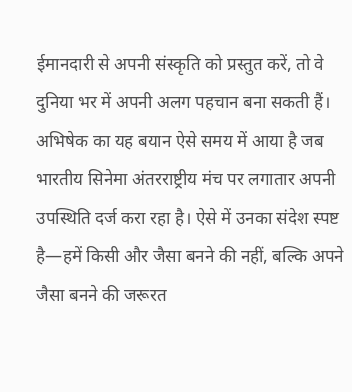ईमानदारी से अपनी संस्कृति को प्रस्तुत करें, तो वे दुनिया भर में अपनी अलग पहचान बना सकती हैं। अभिषेक का यह बयान ऐसे समय में आया है जब भारतीय सिनेमा अंतरराष्ट्रीय मंच पर लगातार अपनी उपस्थिति दर्ज करा रहा है। ऐसे में उनका संदेश स्पष्ट है—हमें किसी और जैसा बनने की नहीं, बल्कि अपने जैसा बनने की जरूरत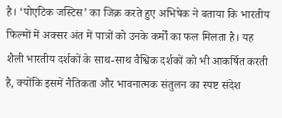है। ‘पोएटिक जस्टिस’ का जिक्र करते हुए अभिषेक ने बताया कि भारतीय फिल्मों में अक्सर अंत में पात्रों को उनके कर्मों का फल मिलता है। यह शैली भारतीय दर्शकों के साथ-साथ वैश्विक दर्शकों को भी आकर्षित करती है, क्योंकि इसमें नैतिकता और भावनात्मक संतुलन का स्पष्ट संदेश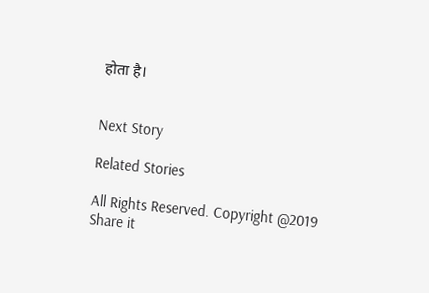होता है।


Next Story

Related Stories

All Rights Reserved. Copyright @2019
Share it